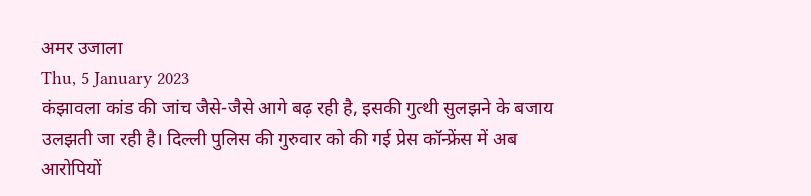अमर उजाला
Thu, 5 January 2023
कंझावला कांड की जांच जैसे-जैसे आगे बढ़ रही है, इसकी गुत्थी सुलझने के बजाय उलझती जा रही है। दिल्ली पुलिस की गुरुवार को की गई प्रेस कॉन्फ्रेंस में अब आरोपियों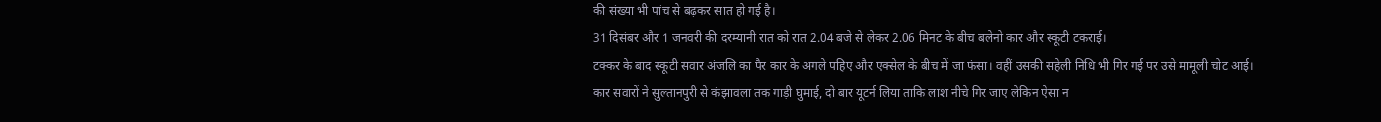की संख्या भी पांच से बढ़कर सात हो गई है।
31 दिसंबर और 1 जनवरी की दरम्यानी रात को रात 2.04 बजे से लेकर 2.06 मिनट के बीच बलेनो कार और स्कूटी टकराई।
टक्कर के बाद स्कूटी सवार अंजलि का पैर कार के अगले पहिए और एक्सेल के बीच में जा फंसा। वहीं उसकी सहेली निधि भी गिर गई पर उसे मामूली चोट आई।
कार सवारों ने सुल्तानपुरी से कंझावला तक गाड़ी घुमाई, दो बार यूटर्न लिया ताकि लाश नीचे गिर जाए लेकिन ऐसा न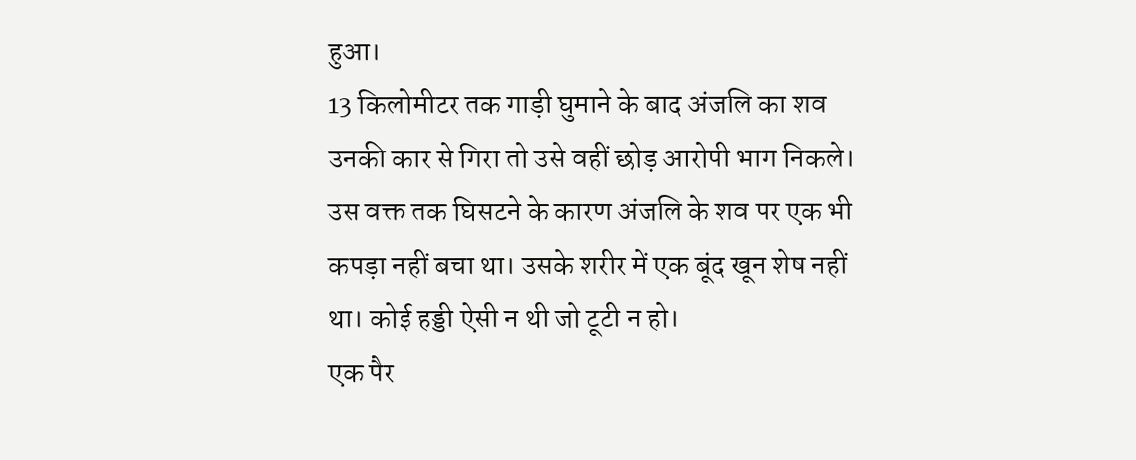हुआ।
13 किलोमीटर तक गाड़ी घुमाने के बाद अंजलि का शव उनकी कार से गिरा तो उसे वहीं छोड़ आरोपी भाग निकले।
उस वक्त तक घिसटने के कारण अंजलि के शव पर एक भी कपड़ा नहीं बचा था। उसके शरीर में एक बूंद खून शेष नहीं था। कोई हड्डी ऐसी न थी जो टूटी न हो।
एक पैर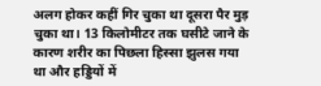अलग होकर कहीं गिर चुका था दूसरा पैर मुड़ चुका था। 13 किलोमीटर तक घसीटे जाने के कारण शरीर का पिछला हिस्सा झुलस गया था और हड्डियों में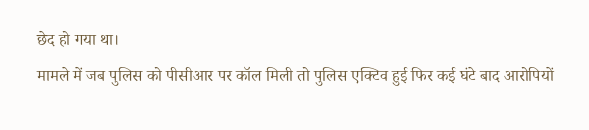छेद हो गया था।
मामले में जब पुलिस को पीसीआर पर कॉल मिली तो पुलिस एक्टिव हुई फिर कई घंटे बाद आरोपियों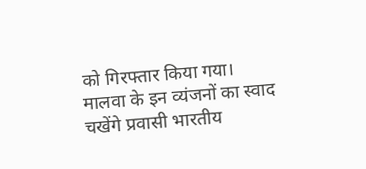को गिरफ्तार किया गया।
मालवा के इन व्यंजनों का स्वाद चखेंगे प्रवासी भारतीय